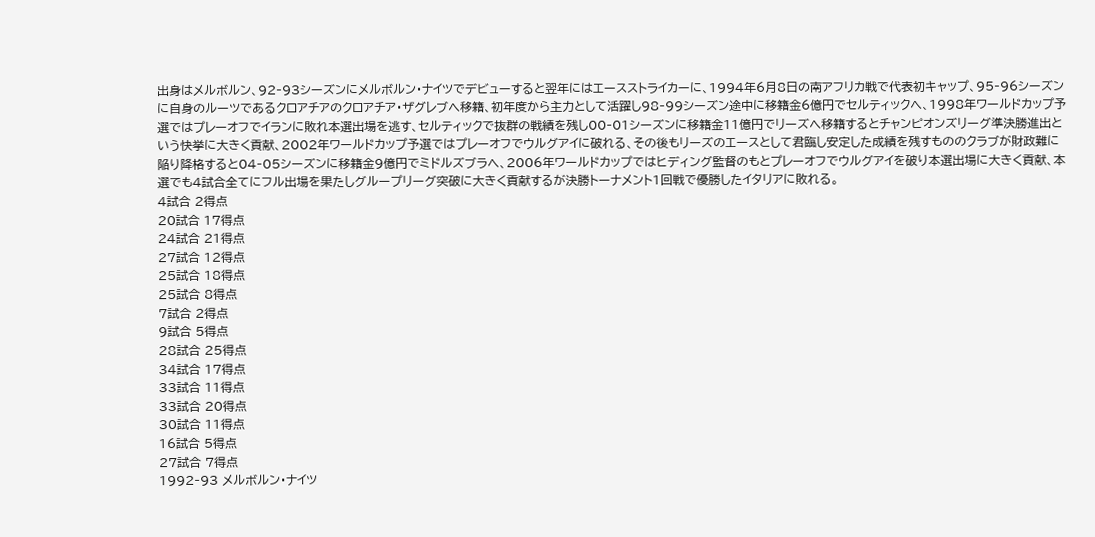出身はメルボルン、92‐93シーズンにメルボルン・ナイツでデビューすると翌年にはエースストライカーに、1994年6月8日の南アフリカ戦で代表初キャップ、95‐96シーズンに自身のルーツであるクロアチアのクロアチア・ザグレブへ移籍、初年度から主力として活躍し98‐99シーズン途中に移籍金6億円でセルティックへ、1998年ワールドカップ予選ではプレーオフでイランに敗れ本選出場を逃す、セルティックで抜群の戦績を残し00‐01シーズンに移籍金11億円でリーズへ移籍するとチャンピオンズリーグ準決勝進出という快挙に大きく貢献、2002年ワールドカップ予選ではプレーオフでウルグアイに破れる、その後もリーズのエースとして君臨し安定した成績を残すもののクラブが財政難に陥り降格すると04‐05シーズンに移籍金9億円でミドルズブラへ、2006年ワールドカップではヒディング監督のもとプレーオフでウルグアイを破り本選出場に大きく貢献、本選でも4試合全てにフル出場を果たしグループリーグ突破に大きく貢献するが決勝トーナメント1回戦で優勝したイタリアに敗れる。
4試合 2得点
20試合 17得点
24試合 21得点
27試合 12得点
25試合 18得点
25試合 8得点
7試合 2得点
9試合 5得点
28試合 25得点
34試合 17得点
33試合 11得点
33試合 20得点
30試合 11得点
16試合 5得点
27試合 7得点
1992‐93 メルボルン・ナイツ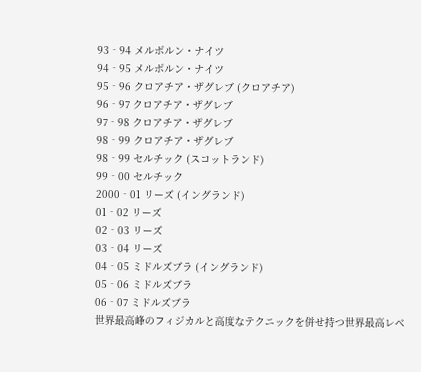93‐94 メルボルン・ナイツ
94‐95 メルボルン・ナイツ
95‐96 クロアチア・ザグレブ (クロアチア)
96‐97 クロアチア・ザグレブ
97‐98 クロアチア・ザグレブ
98‐99 クロアチア・ザグレブ
98‐99 セルチック (スコットランド)
99‐00 セルチック
2000‐01 リーズ (イングランド)
01‐02 リーズ
02‐03 リーズ
03‐04 リーズ
04‐05 ミドルズブラ (イングランド)
05‐06 ミドルズブラ
06‐07 ミドルズブラ
世界最高峰のフィジカルと高度なテクニックを併せ持つ世界最高レベ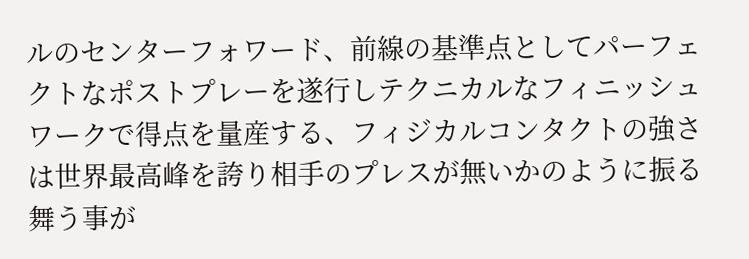ルのセンターフォワード、前線の基準点としてパーフェクトなポストプレーを遂行しテクニカルなフィニッシュワークで得点を量産する、フィジカルコンタクトの強さは世界最高峰を誇り相手のプレスが無いかのように振る舞う事が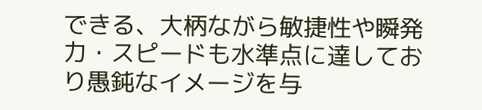できる、大柄ながら敏捷性や瞬発力・スピードも水準点に達しており愚鈍なイメージを与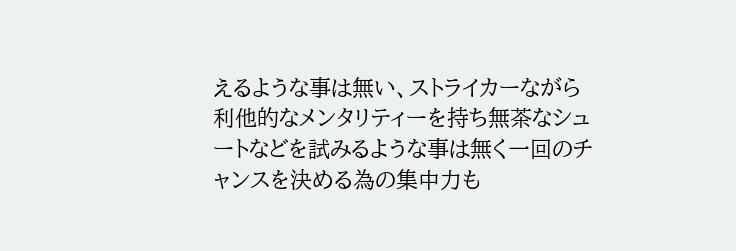えるような事は無い、ストライカーながら利他的なメンタリティーを持ち無茶なシュートなどを試みるような事は無く一回のチャンスを決める為の集中力も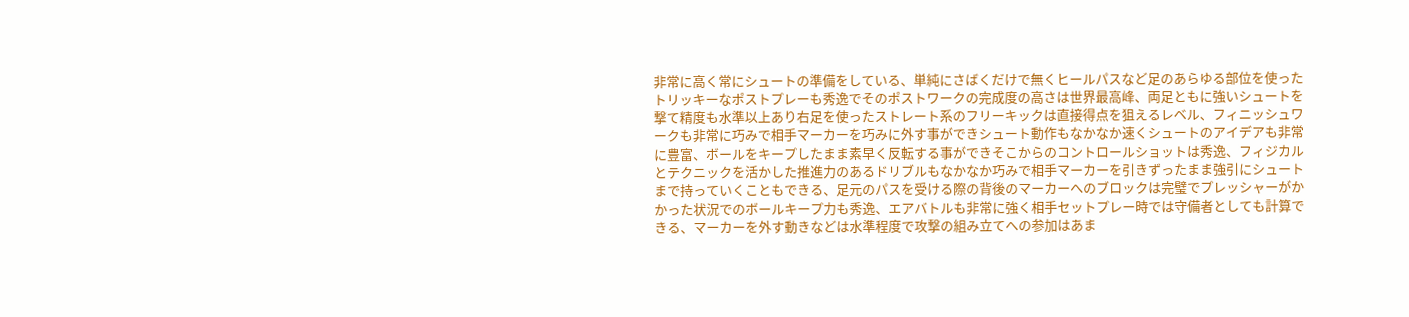非常に高く常にシュートの準備をしている、単純にさばくだけで無くヒールパスなど足のあらゆる部位を使ったトリッキーなポストプレーも秀逸でそのポストワークの完成度の高さは世界最高峰、両足ともに強いシュートを撃て精度も水準以上あり右足を使ったストレート系のフリーキックは直接得点を狙えるレベル、フィニッシュワークも非常に巧みで相手マーカーを巧みに外す事ができシュート動作もなかなか速くシュートのアイデアも非常に豊富、ボールをキープしたまま素早く反転する事ができそこからのコントロールショットは秀逸、フィジカルとテクニックを活かした推進力のあるドリブルもなかなか巧みで相手マーカーを引きずったまま強引にシュートまで持っていくこともできる、足元のパスを受ける際の背後のマーカーへのブロックは完璧でプレッシャーがかかった状況でのボールキープ力も秀逸、エアバトルも非常に強く相手セットプレー時では守備者としても計算できる、マーカーを外す動きなどは水準程度で攻撃の組み立てへの参加はあま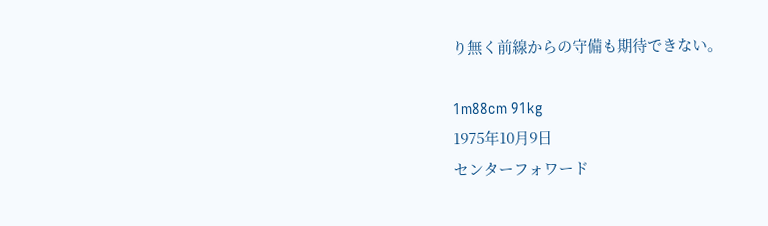り無く前線からの守備も期待できない。

1m88cm 91kg
1975年10月9日
センターフォワード